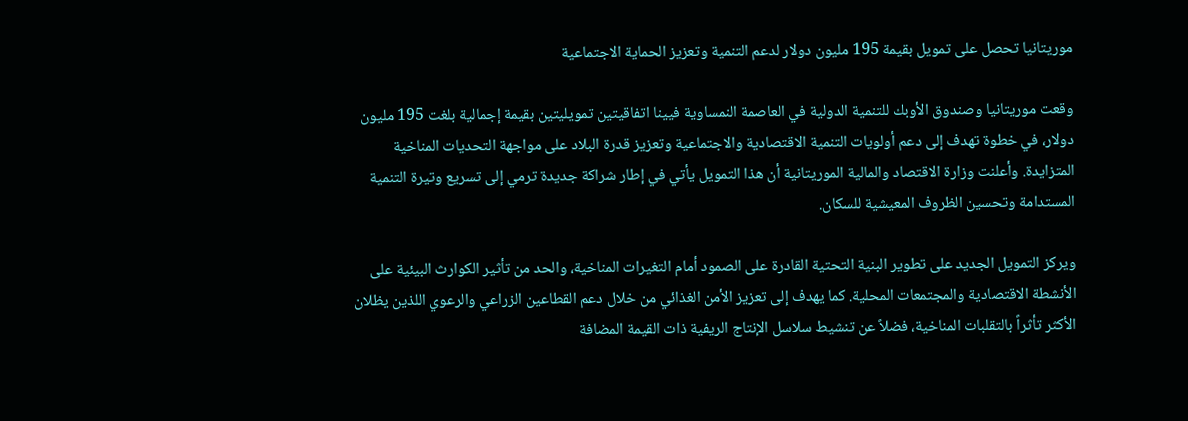موريتانيا تحصل على تمويل بقيمة 195 مليون دولار لدعم التنمية وتعزيز الحماية الاجتماعية

وقعت موريتانيا وصندوق الأوبك للتنمية الدولية في العاصمة النمساوية فيينا اتفاقيتين تمويليتين بقيمة إجمالية بلغت 195 مليون دولار، في خطوة تهدف إلى دعم أولويات التنمية الاقتصادية والاجتماعية وتعزيز قدرة البلاد على مواجهة التحديات المناخية المتزايدة. وأعلنت وزارة الاقتصاد والمالية الموريتانية أن هذا التمويل يأتي في إطار شراكة جديدة ترمي إلى تسريع وتيرة التنمية المستدامة وتحسين الظروف المعيشية للسكان.

ويركز التمويل الجديد على تطوير البنية التحتية القادرة على الصمود أمام التغيرات المناخية، والحد من تأثير الكوارث البيئية على الأنشطة الاقتصادية والمجتمعات المحلية. كما يهدف إلى تعزيز الأمن الغذائي من خلال دعم القطاعين الزراعي والرعوي اللذين يظلان الأكثر تأثراً بالتقلبات المناخية، فضلاً عن تنشيط سلاسل الإنتاج الريفية ذات القيمة المضافة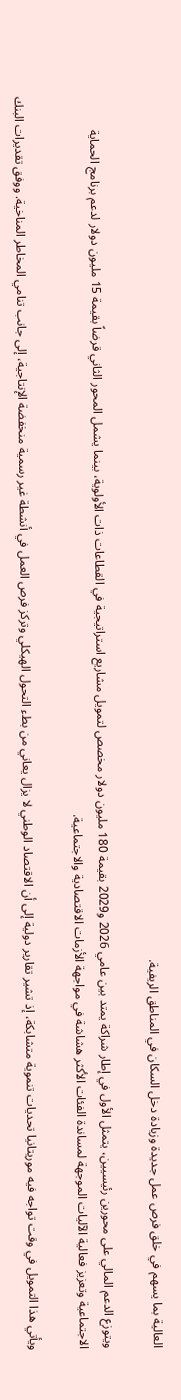العالية بما يسهم في خلق فرص عمل جديدة وزيادة دخل السكان في المناطق الريفية.

ويتوزع الدعم المالي على محورين رئيسيين، يتمثل الأول في إطار شراكة يمتد بين عامي 2026 و2029 بقيمة 180 مليون دولار مخصص لتمويل مشاريع استراتيجية في القطاعات ذات الأولوية، بينما يشمل المحور الثاني قرضاً بقيمة 15 مليون دولار لدعم برنامج الحماية الاجتماعية وتعزيز فعالية الآليات الموجهة لمساندة الفئات الأكثر هشاشة في مواجهة الأزمات الاقتصادية والاجتماعية.

ويأتي هذا التمويل في وقت تواجه فيه موريتانيا تحديات تنموية متشابكة، إذ تشير تقارير دولية إلى أن الاقتصاد الوطني لا يزال يعاني من بطء التحول الهيكلي وتركز فرص العمل في أنشطة غير رسمية منخفضة الإنتاجية، إلى جانب تنامي المخاطر المناخية. ووفق تقديرات البنك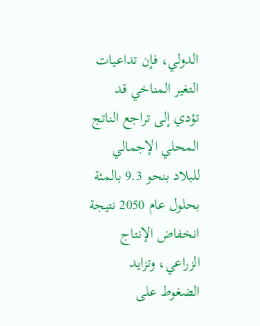الدولي، فإن تداعيات التغير المناخي قد تؤدي إلى تراجع الناتج المحلي الإجمالي للبلاد بنحو 9.3 بالمئة بحلول عام 2050 نتيجة انخفاض الإنتاج الزراعي، وتزايد الضغوط على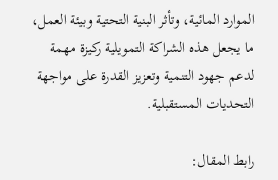الموارد المائية، وتأثر البنية التحتية وبيئة العمل، ما يجعل هذه الشراكة التمويلية ركيزة مهمة لدعم جهود التنمية وتعزيز القدرة على مواجهة التحديات المستقبلية.

رابط المقال: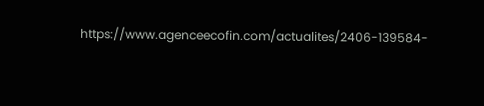https://www.agenceecofin.com/actualites/2406-139584-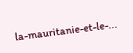la-mauritanie-et-le-...